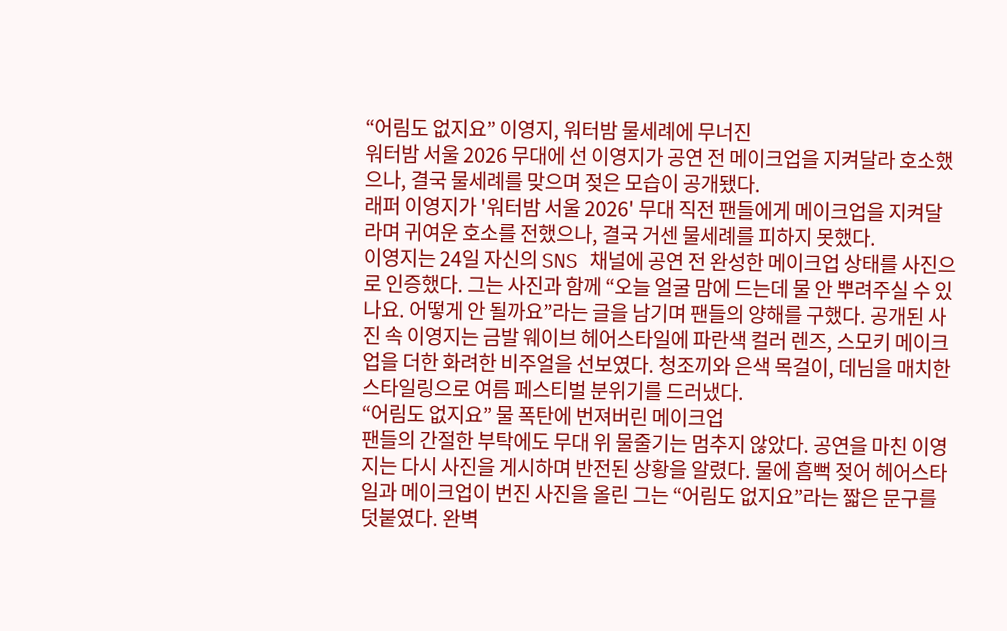“어림도 없지요” 이영지, 워터밤 물세례에 무너진
워터밤 서울 2026 무대에 선 이영지가 공연 전 메이크업을 지켜달라 호소했으나, 결국 물세례를 맞으며 젖은 모습이 공개됐다.
래퍼 이영지가 '워터밤 서울 2026' 무대 직전 팬들에게 메이크업을 지켜달라며 귀여운 호소를 전했으나, 결국 거센 물세례를 피하지 못했다.
이영지는 24일 자신의 SNS 채널에 공연 전 완성한 메이크업 상태를 사진으로 인증했다. 그는 사진과 함께 “오늘 얼굴 맘에 드는데 물 안 뿌려주실 수 있나요. 어떻게 안 될까요”라는 글을 남기며 팬들의 양해를 구했다. 공개된 사진 속 이영지는 금발 웨이브 헤어스타일에 파란색 컬러 렌즈, 스모키 메이크업을 더한 화려한 비주얼을 선보였다. 청조끼와 은색 목걸이, 데님을 매치한 스타일링으로 여름 페스티벌 분위기를 드러냈다.
“어림도 없지요” 물 폭탄에 번져버린 메이크업
팬들의 간절한 부탁에도 무대 위 물줄기는 멈추지 않았다. 공연을 마친 이영지는 다시 사진을 게시하며 반전된 상황을 알렸다. 물에 흠뻑 젖어 헤어스타일과 메이크업이 번진 사진을 올린 그는 “어림도 없지요”라는 짧은 문구를 덧붙였다. 완벽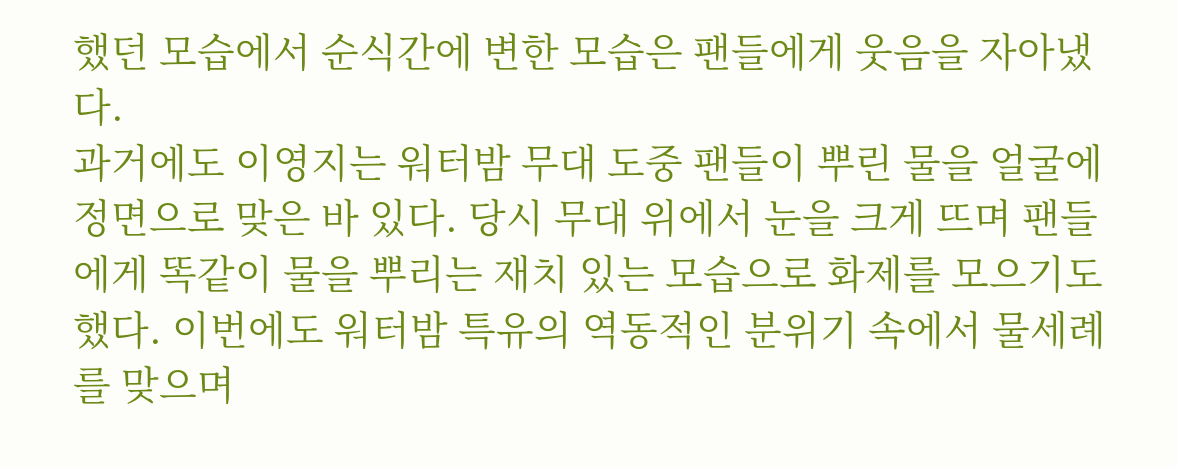했던 모습에서 순식간에 변한 모습은 팬들에게 웃음을 자아냈다.
과거에도 이영지는 워터밤 무대 도중 팬들이 뿌린 물을 얼굴에 정면으로 맞은 바 있다. 당시 무대 위에서 눈을 크게 뜨며 팬들에게 똑같이 물을 뿌리는 재치 있는 모습으로 화제를 모으기도 했다. 이번에도 워터밤 특유의 역동적인 분위기 속에서 물세례를 맞으며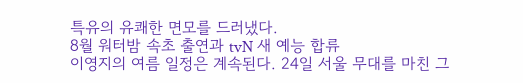특유의 유쾌한 면모를 드러냈다.
8월 워터밤 속초 출연과 tvN 새 예능 합류
이영지의 여름 일정은 계속된다. 24일 서울 무대를 마친 그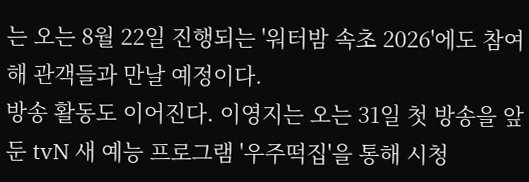는 오는 8월 22일 진행되는 '워터밤 속초 2026'에도 참여해 관객들과 만날 예정이다.
방송 활동도 이어진다. 이영지는 오는 31일 첫 방송을 앞둔 tvN 새 예능 프로그램 '우주떡집'을 통해 시청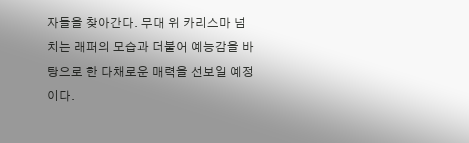자들을 찾아간다. 무대 위 카리스마 넘치는 래퍼의 모습과 더불어 예능감을 바탕으로 한 다채로운 매력을 선보일 예정이다.